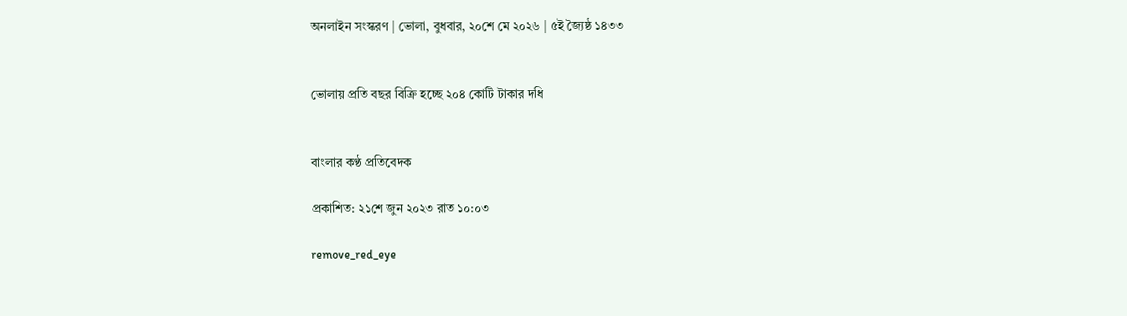অনলাইন সংস্করণ | ভোলা, বুধবার, ২০শে মে ২০২৬ | ৫ই জ্যৈষ্ঠ ১৪৩৩


ভোলায় প্রতি বছর বিক্রি হচ্ছে ২০৪ কোটি টাকার দধি


বাংলার কণ্ঠ প্রতিবেদক

প্রকাশিত: ২১শে জুন ২০২৩ রাত ১০:০৩

remove_red_eye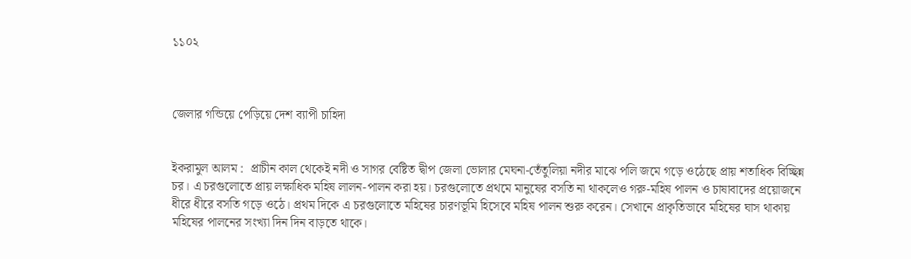১১০২



জেলার গন্ডিয়ে পেড়িয়ে দেশ ব্যাপী চাহিদা


ইকরামুল আলম :  প্রাচীন কাল থেকেই নদী ও সাগর বেষ্টিত দ্বীপ জেলা ভোলার মেঘনা-তেঁতুলিয়া নদীর মাঝে পলি জমে গড়ে ওঠেছে প্রায় শতাধিক বিচ্ছিন্ন চর। এ চরগুলোতে প্রায় লক্ষাধিক মহিষ লালন-পালন করা হয়। চরগুলোতে প্রথমে মানুষের বসতি না থাকলেও গরু-মহিষ পালন ও চাষাবাদের প্রয়োজনে ধীরে ধীরে বসতি গড়ে ওঠে। প্রথম দিকে এ চরগুলোতে মহিষের চারণভূমি হিসেবে মহিষ পালন শুরু করেন। সেখানে প্রাকৃতিভাবে মহিষের ঘাস থাকায় মহিষের পালনের সংখ্যা দিন দিন বাড়তে থাকে।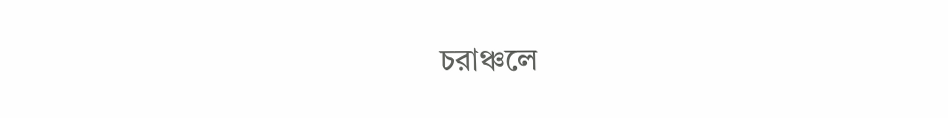চরাঞ্চলে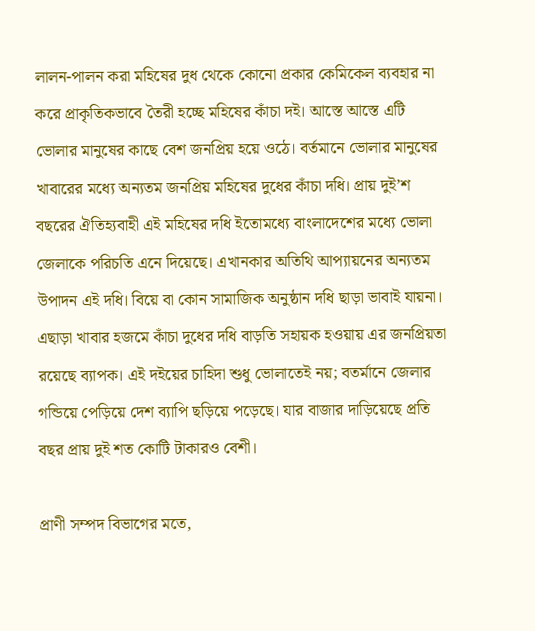লালন-পালন করা মহিষের দুধ থেকে কোনো প্রকার কেমিকেল ব্যবহার না করে প্রাকৃতিকভাবে তৈরী হচ্ছে মহিষের কাঁচা দই। আস্তে আস্তে এটি ভোলার মানুষের কাছে বেশ জনপ্রিয় হয়ে ওঠে। বর্তমানে ভোলার মানুষের খাবারের মধ্যে অন্যতম জনপ্রিয় মহিষের দুধের কাঁচা দধি। প্রায় দুই’শ বছরের ঐতিহ্যবাহী এই মহিষের দধি ইতোমধ্যে বাংলাদেশের মধ্যে ভোলা জেলাকে পরিচতি এনে দিয়েছে। এখানকার অতিথি আপ্যায়নের অন্যতম উপাদন এই দধি। বিয়ে বা কোন সামাজিক অনুষ্ঠান দধি ছাড়া ভাবাই যায়না। এছাড়া খাবার হজমে কাঁচা দুধের দধি বাড়তি সহায়ক হওয়ায় এর জনপ্রিয়তা রয়েছে ব্যাপক। এই দইয়ের চাহিদা শুধু ভোলাতেই নয়; বতর্মানে জেলার গন্ডিয়ে পেড়িয়ে দেশ ব্যাপি ছড়িয়ে পড়েছে। যার বাজার দাড়িয়েছে প্রতি বছর প্রায় দুই শত কোটি টাকারও বেশী।

প্রাণী সম্পদ বিভাগের মতে,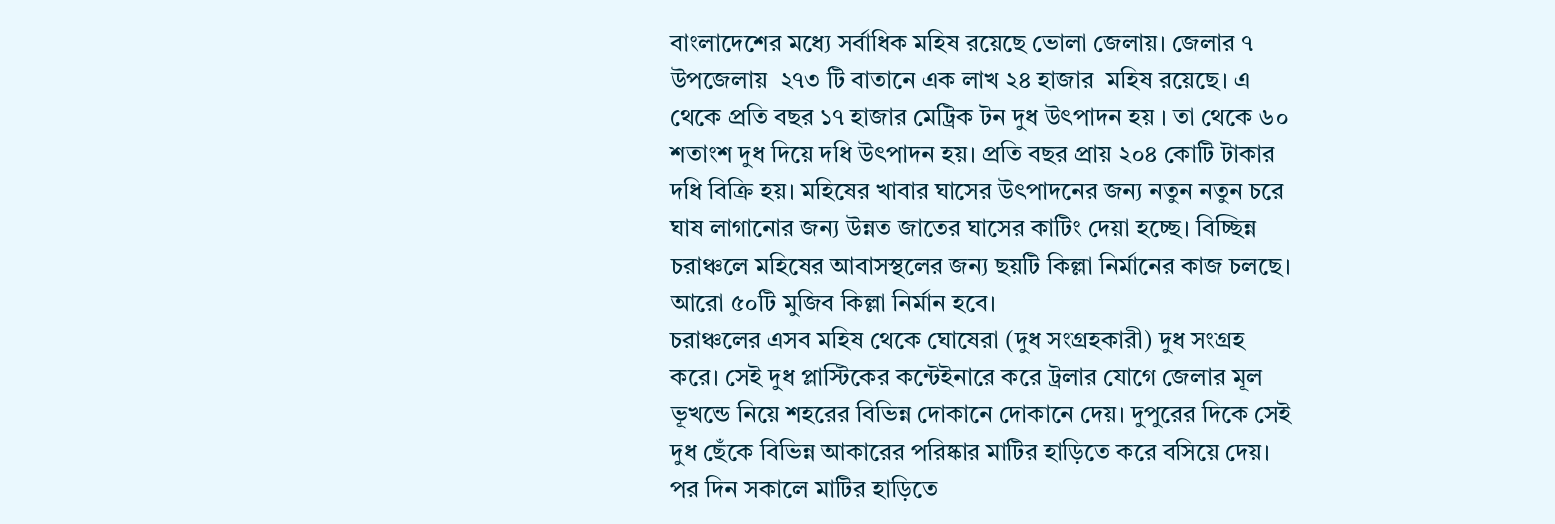বাংলাদেশের মধ্যে সর্বাধিক মহিষ রয়েছে ভোলা জেলায়। জেলার ৭ উপজেলায়  ২৭৩ টি বাতানে এক লাখ ২৪ হাজার  মহিষ রয়েছে। এ থেকে প্রতি বছর ১৭ হাজার মেট্রিক টন দুধ উৎপাদন হয় । তা থেকে ৬০ শতাংশ দুধ দিয়ে দধি উৎপাদন হয়। প্রতি বছর প্রায় ২০৪ কোটি টাকার দধি বিক্রি হয়। মহিষের খাবার ঘাসের উৎপাদনের জন্য নতুন নতুন চরে ঘাষ লাগানোর জন্য উন্নত জাতের ঘাসের কাটিং দেয়া হচ্ছে। বিচ্ছিন্ন চরাঞ্চলে মহিষের আবাসস্থলের জন্য ছয়টি কিল্লা নির্মানের কাজ চলছে। আরো ৫০টি মুজিব কিল্লা নির্মান হবে।
চরাঞ্চলের এসব মহিষ থেকে ঘোষেরা (দুধ সংগ্রহকারী) দুধ সংগ্রহ করে। সেই দুধ প্লাস্টিকের কন্টেইনারে করে ট্রলার যোগে জেলার মূল ভূখন্ডে নিয়ে শহরের বিভিন্ন দোকানে দোকানে দেয়। দুপুরের দিকে সেই দুধ ছেঁকে বিভিন্ন আকারের পরিষ্কার মাটির হাড়িতে করে বসিয়ে দেয়। পর দিন সকালে মাটির হাড়িতে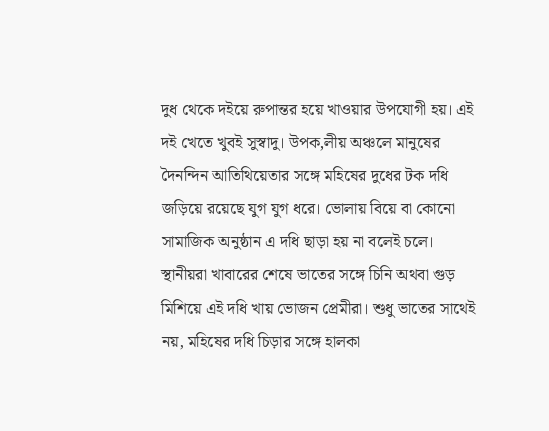দুধ থেকে দইয়ে রুপান্তর হয়ে খাওয়ার উপযোগী হয়। এই দই খেতে খুবই সুস্বাদু। উপক‚লীয় অঞ্চলে মানুষের দৈনন্দিন আতিথিয়েতার সঙ্গে মহিষের দুধের টক দধি জড়িয়ে রয়েছে যুগ যুগ ধরে। ভোলায় বিয়ে বা কোনো সামাজিক অনুষ্ঠান এ দধি ছাড়া হয় না বলেই চলে। স্থানীয়রা খাবারের শেষে ভাতের সঙ্গে চিনি অথবা গুড় মিশিয়ে এই দধি খায় ভোজন প্রেমীরা। শুধু ভাতের সাথেই নয়, মহিষের দধি চিড়ার সঙ্গে হালকা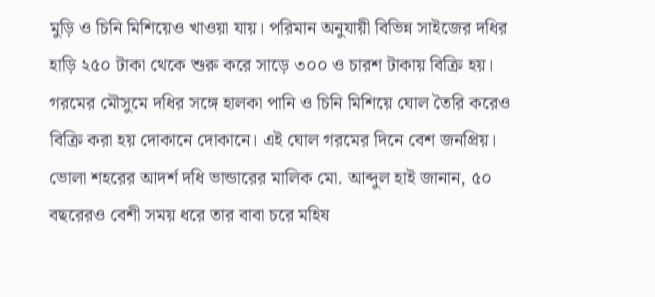মুড়ি ও চিনি মিশিয়েও খাওয়া যায়। পরিমান অনুযায়ী বিভিন্ন সাইজের দধির হাড়ি ২৫০ টাকা থেকে শুরু করে সাড়ে ৩০০ ও চারশ টাকায় বিক্রি হয়। গরমের মৌসুমে দধির সঙ্গে হালকা পানি ও চিনি মিশিয়ে ঘোল তৈরি করেও বিক্রি করা হয় দোকানে দোকানে। এই ঘোল গরমের দিনে বেশ জনপ্রিয়।
ভোলা শহরের আদর্শ দধি ভান্ডারের মালিক মো. আব্দুল হাই জানান, ৫০ বছরেরও বেশী সময় ধরে তার বাবা চরে মহিষ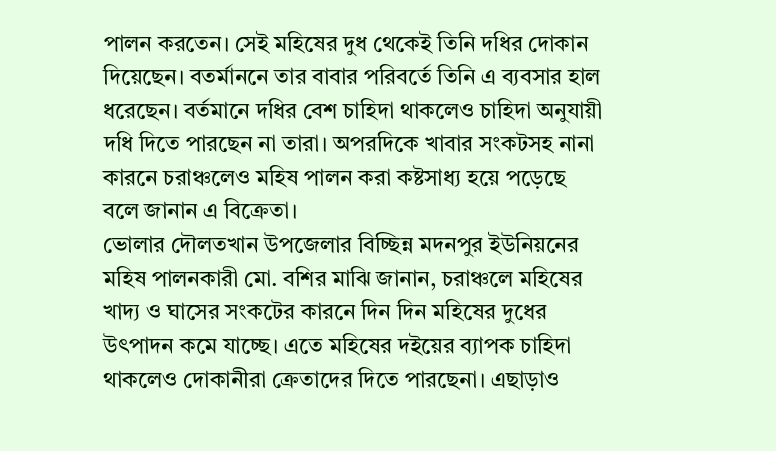পালন করতেন। সেই মহিষের দুধ থেকেই তিনি দধির দোকান দিয়েছেন। বতর্মাননে তার বাবার পরিবর্তে তিনি এ ব্যবসার হাল ধরেছেন। বর্তমানে দধির বেশ চাহিদা থাকলেও চাহিদা অনুযায়ী দধি দিতে পারছেন না তারা। অপরদিকে খাবার সংকটসহ নানা কারনে চরাঞ্চলেও মহিষ পালন করা কষ্টসাধ্য হয়ে পড়েছে বলে জানান এ বিক্রেতা।
ভোলার দৌলতখান উপজেলার বিচ্ছিন্ন মদনপুর ইউনিয়নের মহিষ পালনকারী মো. বশির মাঝি জানান, চরাঞ্চলে মহিষের খাদ্য ও ঘাসের সংকটের কারনে দিন দিন মহিষের দুধের উৎপাদন কমে যাচ্ছে। এতে মহিষের দইয়ের ব্যাপক চাহিদা থাকলেও দোকানীরা ক্রেতাদের দিতে পারছেনা। এছাড়াও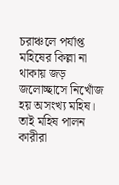চরাঞ্চলে পর্যাপ্ত মহিষের কিল্লা না থাকায় জড় জলোচ্ছাসে নিখোঁজ হয় অসংখ্য মহিষ। তাই মহিষ পালন কারীরা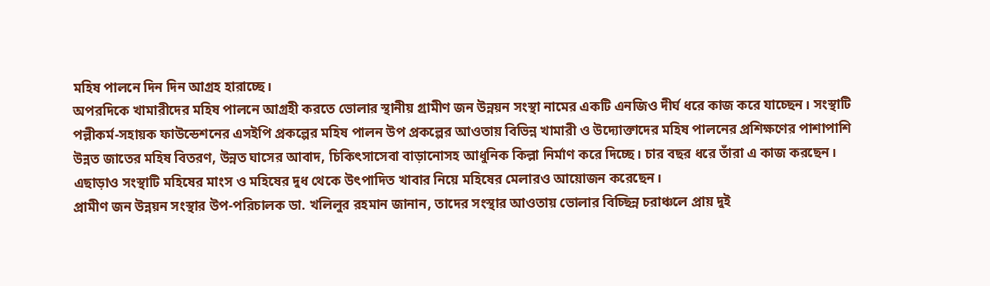মহিষ পালনে দিন দিন আগ্রহ হারাচ্ছে।
অপরদিকে খামারীদের মহিষ পালনে আগ্রহী করতে ভোলার স্থানীয় গ্রামীণ জন উন্নয়ন সংস্থা নামের একটি এনজিও দীর্ঘ ধরে কাজ করে যাচ্ছেন। সংস্থাটি পল্লীকর্ম-সহায়ক ফাউন্ডেশনের এসইপি প্রকল্পের মহিষ পালন উপ প্রকল্পের আওতায় বিভিন্ন খামারী ও উদ্যোক্তাদের মহিষ পালনের প্রশিক্ষণের পাশাপাশি উন্নত জাতের মহিষ বিতরণ, উন্নত ঘাসের আবাদ, চিকিৎসাসেবা বাড়ানোসহ আধুনিক কিল্লা নির্মাণ করে দিচ্ছে। চার বছর ধরে তাঁরা এ কাজ করছেন। এছাড়াও সংস্থাটি মহিষের মাংস ও মহিষের দুধ থেকে উৎপাদিত খাবার নিয়ে মহিষের মেলারও আয়োজন করেছেন।
প্রামীণ জন উন্নয়ন সংস্থার উপ-পরিচালক ডা. খলিলুর রহমান জানান, তাদের সংস্থার আওতায় ভোলার বিচ্ছিন্ন চরাঞ্চলে প্রায় দুই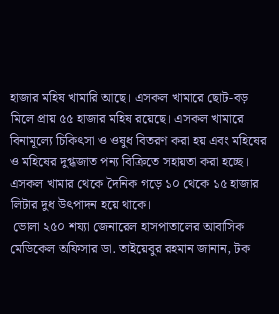হাজার মহিষ খামারি আছে। এসকল খামারে ছোট-বড় মিলে প্রায় ৫৫ হাজার মহিষ রয়েছে। এসকল খামারে বিনামূল্যে চিকিৎসা ও ওষুধ বিতরণ করা হয় এবং মহিষের ও মহিষের দুগ্ধজাত পন্য বিক্রিতে সহায়তা করা হচ্ছে। এসকল খামার থেকে দৈনিক গড়ে ১০ থেকে ১৫ হাজার লিটার দুধ উৎপাদন হয়ে থাকে।
 ভোলা ২৫০ শয্যা জেনারেল হাসপাতালের আবাসিক মেডিকেল অফিসার ডা. তাইয়েবুর রহমান জানান, টক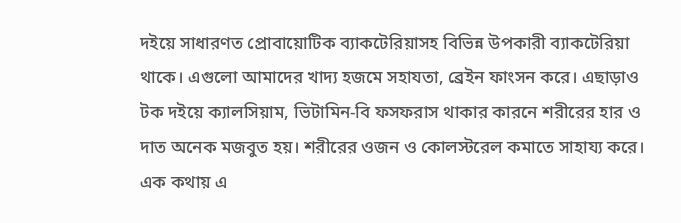দইয়ে সাধারণত প্রোবায়োটিক ব্যাকটেরিয়াসহ বিভিন্ন উপকারী ব্যাকটেরিয়া থাকে। এগুলো আমাদের খাদ্য হজমে সহাযতা, ব্রেইন ফাংসন করে। এছাড়াও টক দইয়ে ক্যালসিয়াম, ভিটামিন-বি ফসফরাস থাকার কারনে শরীরের হার ও দাত অনেক মজবুত হয়। শরীরের ওজন ও কোলস্টরেল কমাতে সাহায্য করে। এক কথায় এ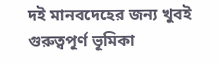দই মানবদেহের জন্য খুবই গুরুত্বপূর্ণ ভূমিকা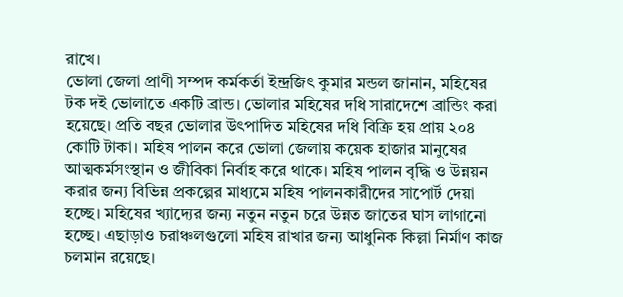রাখে।
ভোলা জেলা প্রাণী সম্পদ কর্মকর্তা ইন্দ্রজিৎ কুমার মন্ডল জানান, মহিষের টক দই ভোলাতে একটি ব্রান্ড। ভোলার মহিষের দধি সারাদেশে ব্রান্ডিং করা হয়েছে। প্রতি বছর ভোলার উৎপাদিত মহিষের দধি বিক্রি হয় প্রায় ২০৪ কোটি টাকা। মহিষ পালন করে ভোলা জেলায় কয়েক হাজার মানুষের আত্মকর্মসংস্থান ও জীবিকা নির্বাহ করে থাকে। মহিষ পালন বৃদ্ধি ও উন্নয়ন করার জন্য বিভিন্ন প্রকল্পের মাধ্যমে মহিষ পালনকারীদের সাপোর্ট দেয়া হচ্ছে। মহিষের খ্যাদ্যের জন্য নতুন নতুন চরে উন্নত জাতের ঘাস লাগানো হচ্ছে। এছাড়াও চরাঞ্চলগুলো মহিষ রাখার জন্য আধুনিক কিল্লা নির্মাণ কাজ চলমান রয়েছে।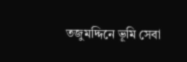তজুমদ্দিনে ভূমি সেবা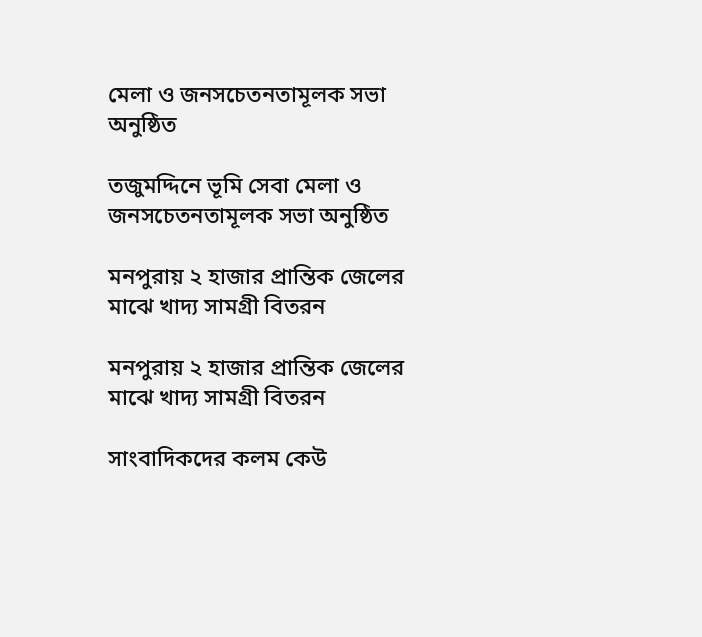মেলা ও জনসচেতনতামূলক সভা অনুষ্ঠিত

তজুমদ্দিনে ভূমি সেবা মেলা ও জনসচেতনতামূলক সভা অনুষ্ঠিত

মনপুরায় ২ হাজার প্রান্তিক জেলের মাঝে খাদ্য সামগ্রী বিতরন

মনপুরায় ২ হাজার প্রান্তিক জেলের মাঝে খাদ্য সামগ্রী বিতরন

সাংবাদিকদের কলম কেউ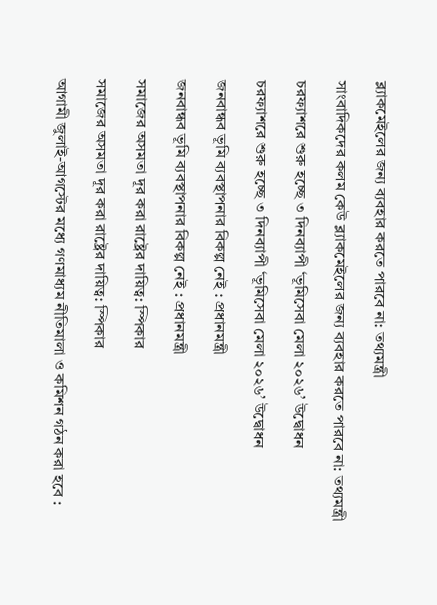ব্ল্যাকমেইলের জন্য ব্যবহার করতে পারবে না: তথ্যমন্ত্রী

সাংবাদিকদের কলম কেউ ব্ল্যাকমেইলের জন্য ব্যবহার করতে পারবে না: তথ্যমন্ত্রী

চরফ্যাশরে শুরু হচ্ছে ৩ দিনব্যাপী ‘ভূমিসেবা মেলা ২০২৬’ উদ্বোধন

চরফ্যাশরে শুরু হচ্ছে ৩ দিনব্যাপী ‘ভূমিসেবা মেলা ২০২৬’ উদ্বোধন

জনবান্ধব ভূমি ব্যবস্থাপনার বিকল্প নেই : প্রধানমন্ত্রী

জনবান্ধব ভূমি ব্যবস্থাপনার বিকল্প নেই : প্রধানমন্ত্রী

সমাজের অসমতা দূর করা রাষ্ট্রের দায়িত্ব: স্পিকার

সমাজের অসমতা দূর করা রাষ্ট্রের দায়িত্ব: স্পিকার

আগামী জুলাই-আগস্টের মধ্যে গণমাধ্যম নীতিমালা ও কমিশন গঠন করা হবে :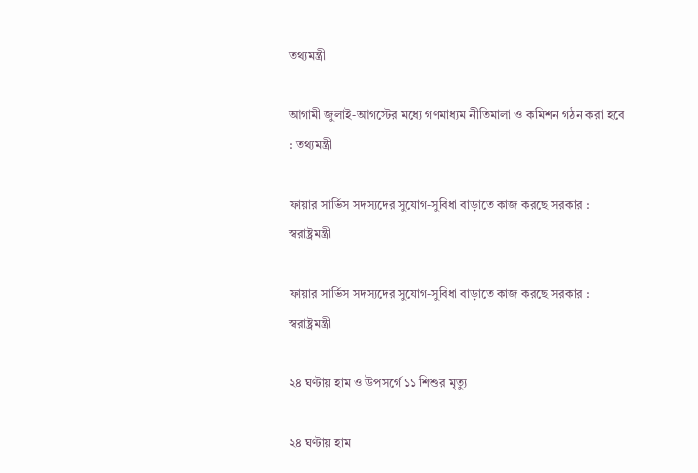তথ্যমন্ত্রী

আগামী জুলাই-আগস্টের মধ্যে গণমাধ্যম নীতিমালা ও কমিশন গঠন করা হবে : তথ্যমন্ত্রী

ফায়ার সার্ভিস সদস্যদের সুযোগ-সুবিধা বাড়াতে কাজ করছে সরকার : স্বরাষ্ট্রমন্ত্রী

ফায়ার সার্ভিস সদস্যদের সুযোগ-সুবিধা বাড়াতে কাজ করছে সরকার : স্বরাষ্ট্রমন্ত্রী

২৪ ঘণ্টায় হাম ও উপসর্গে ১১ শিশুর মৃত্যু

২৪ ঘণ্টায় হাম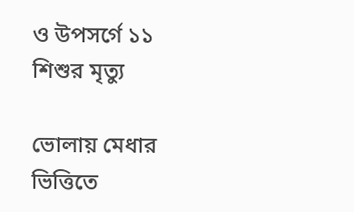ও উপসর্গে ১১ শিশুর মৃত্যু

ভোলায় মেধার ভিত্তিতে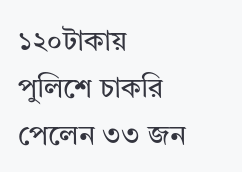১২০টাকায় পুলিশে চাকরি পেলেন ৩৩ জন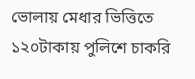ভোলায় মেধার ভিত্তিতে ১২০টাকায় পুলিশে চাকরি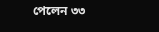পেলেন ৩৩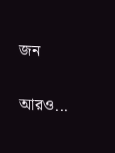জন

আরও...